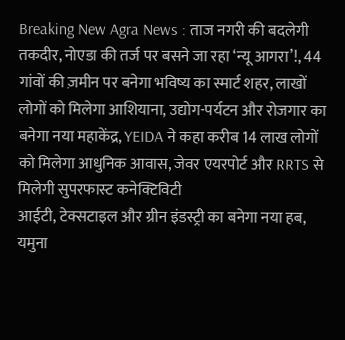Breaking New Agra News : ताज नगरी की बदलेगी तकदीर, नोएडा की तर्ज पर बसने जा रहा ‘न्यू आगरा’!, 44 गांवों की ज़मीन पर बनेगा भविष्य का स्मार्ट शहर, लाखों लोगों को मिलेगा आशियाना, उद्योग-पर्यटन और रोजगार का बनेगा नया महाकेंद्र, YEIDA ने कहा करीब 14 लाख लोगों को मिलेगा आधुनिक आवास, जेवर एयरपोर्ट और RRTS से मिलेगी सुपरफास्ट कनेक्टिविटी
आईटी, टेक्सटाइल और ग्रीन इंडस्ट्री का बनेगा नया हब, यमुना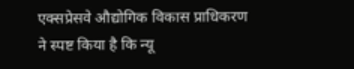एक्सप्रेसवे औद्योगिक विकास प्राधिकरण ने स्पष्ट किया है कि न्यू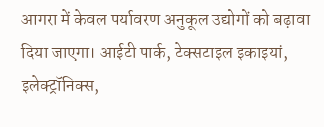आगरा में केवल पर्यावरण अनुकूल उद्योगों को बढ़ावा दिया जाएगा। आईटी पार्क, टेक्सटाइल इकाइयां, इलेक्ट्रॉनिक्स,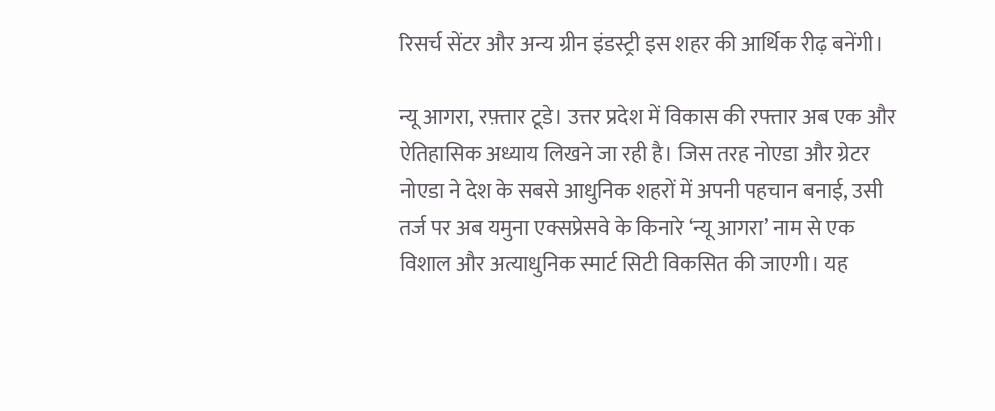रिसर्च सेंटर और अन्य ग्रीन इंडस्ट्री इस शहर की आर्थिक रीढ़ बनेंगी।

न्यू आगरा, रफ़्तार टूडे। उत्तर प्रदेश में विकास की रफ्तार अब एक और ऐतिहासिक अध्याय लिखने जा रही है। जिस तरह नोएडा और ग्रेटर नोएडा ने देश के सबसे आधुनिक शहरों में अपनी पहचान बनाई, उसी तर्ज पर अब यमुना एक्सप्रेसवे के किनारे ‘न्यू आगरा’ नाम से एक विशाल और अत्याधुनिक स्मार्ट सिटी विकसित की जाएगी। यह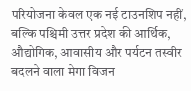परियोजना केवल एक नई टाउनशिप नहीं, बल्कि पश्चिमी उत्तर प्रदेश की आर्थिक, औद्योगिक, आवासीय और पर्यटन तस्वीर बदलने वाला मेगा विजन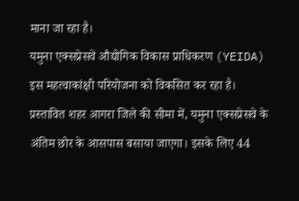माना जा रहा है।
यमुना एक्सप्रेसवे औद्योगिक विकास प्राधिकरण (YEIDA) इस महत्वाकांक्षी परियोजना को विकसित कर रहा है। प्रस्तावित शहर आगरा जिले की सीमा में, यमुना एक्सप्रेसवे के अंतिम छोर के आसपास बसाया जाएगा। इसके लिए 44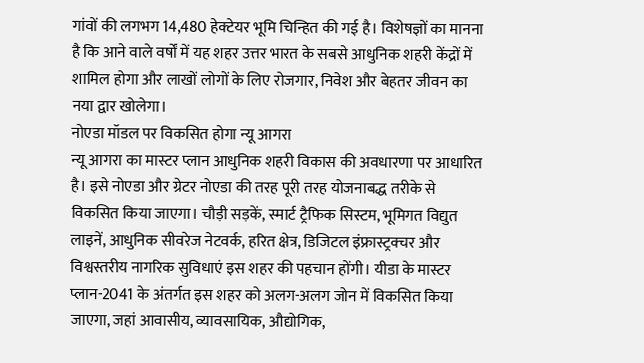गांवों की लगभग 14,480 हेक्टेयर भूमि चिन्हित की गई है। विशेषज्ञों का मानना है कि आने वाले वर्षों में यह शहर उत्तर भारत के सबसे आधुनिक शहरी केंद्रों में शामिल होगा और लाखों लोगों के लिए रोजगार, निवेश और बेहतर जीवन का नया द्वार खोलेगा।
नोएडा मॉडल पर विकसित होगा न्यू आगरा
न्यू आगरा का मास्टर प्लान आधुनिक शहरी विकास की अवधारणा पर आधारित है। इसे नोएडा और ग्रेटर नोएडा की तरह पूरी तरह योजनाबद्ध तरीके से विकसित किया जाएगा। चौड़ी सड़कें, स्मार्ट ट्रैफिक सिस्टम, भूमिगत विद्युत लाइनें, आधुनिक सीवरेज नेटवर्क, हरित क्षेत्र, डिजिटल इंफ्रास्ट्रक्चर और विश्वस्तरीय नागरिक सुविधाएं इस शहर की पहचान होंगी। यीडा के मास्टर प्लान-2041 के अंतर्गत इस शहर को अलग-अलग जोन में विकसित किया जाएगा, जहां आवासीय, व्यावसायिक, औद्योगिक,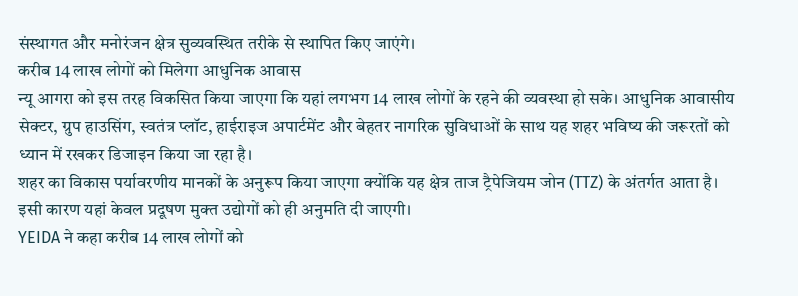संस्थागत और मनोरंजन क्षेत्र सुव्यवस्थित तरीके से स्थापित किए जाएंगे।
करीब 14 लाख लोगों को मिलेगा आधुनिक आवास
न्यू आगरा को इस तरह विकसित किया जाएगा कि यहां लगभग 14 लाख लोगों के रहने की व्यवस्था हो सके। आधुनिक आवासीय सेक्टर, ग्रुप हाउसिंग, स्वतंत्र प्लॉट, हाईराइज अपार्टमेंट और बेहतर नागरिक सुविधाओं के साथ यह शहर भविष्य की जरूरतों को ध्यान में रखकर डिजाइन किया जा रहा है।
शहर का विकास पर्यावरणीय मानकों के अनुरूप किया जाएगा क्योंकि यह क्षेत्र ताज ट्रैपेजियम जोन (TTZ) के अंतर्गत आता है। इसी कारण यहां केवल प्रदूषण मुक्त उद्योगों को ही अनुमति दी जाएगी।
YEIDA ने कहा करीब 14 लाख लोगों को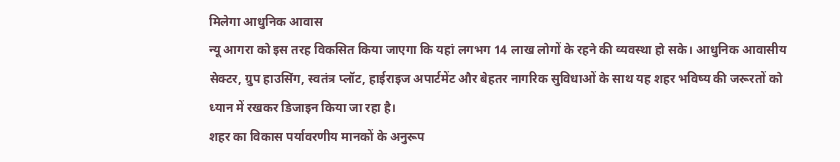मिलेगा आधुनिक आवास
न्यू आगरा को इस तरह विकसित किया जाएगा कि यहां लगभग 14 लाख लोगों के रहने की व्यवस्था हो सके। आधुनिक आवासीय सेक्टर, ग्रुप हाउसिंग, स्वतंत्र प्लॉट, हाईराइज अपार्टमेंट और बेहतर नागरिक सुविधाओं के साथ यह शहर भविष्य की जरूरतों को ध्यान में रखकर डिजाइन किया जा रहा है।
शहर का विकास पर्यावरणीय मानकों के अनुरूप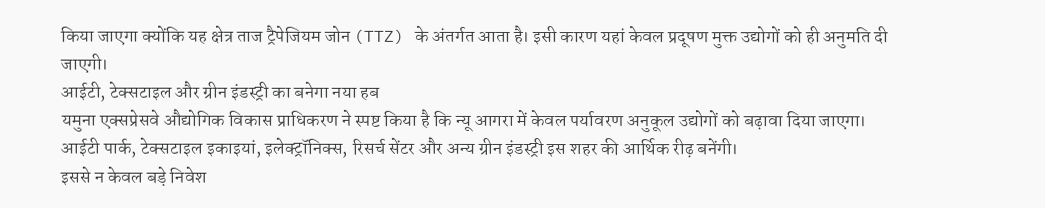किया जाएगा क्योंकि यह क्षेत्र ताज ट्रैपेजियम जोन (TTZ) के अंतर्गत आता है। इसी कारण यहां केवल प्रदूषण मुक्त उद्योगों को ही अनुमति दी जाएगी।
आईटी, टेक्सटाइल और ग्रीन इंडस्ट्री का बनेगा नया हब
यमुना एक्सप्रेसवे औद्योगिक विकास प्राधिकरण ने स्पष्ट किया है कि न्यू आगरा में केवल पर्यावरण अनुकूल उद्योगों को बढ़ावा दिया जाएगा। आईटी पार्क, टेक्सटाइल इकाइयां, इलेक्ट्रॉनिक्स, रिसर्च सेंटर और अन्य ग्रीन इंडस्ट्री इस शहर की आर्थिक रीढ़ बनेंगी।
इससे न केवल बड़े निवेश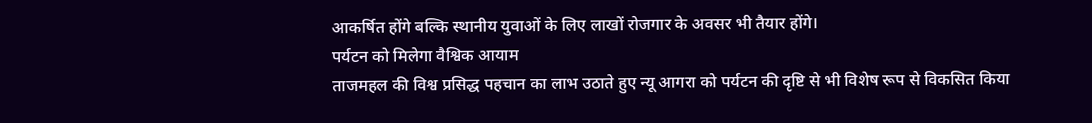आकर्षित होंगे बल्कि स्थानीय युवाओं के लिए लाखों रोजगार के अवसर भी तैयार होंगे।
पर्यटन को मिलेगा वैश्विक आयाम
ताजमहल की विश्व प्रसिद्ध पहचान का लाभ उठाते हुए न्यू आगरा को पर्यटन की दृष्टि से भी विशेष रूप से विकसित किया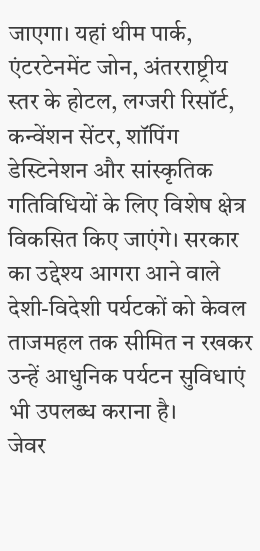जाएगा। यहां थीम पार्क, एंटरटेनमेंट जोन, अंतरराष्ट्रीय स्तर के होटल, लग्जरी रिसॉर्ट, कन्वेंशन सेंटर, शॉपिंग डेस्टिनेशन और सांस्कृतिक गतिविधियों के लिए विशेष क्षेत्र विकसित किए जाएंगे। सरकार का उद्देश्य आगरा आने वाले देशी-विदेशी पर्यटकों को केवल ताजमहल तक सीमित न रखकर उन्हें आधुनिक पर्यटन सुविधाएं भी उपलब्ध कराना है।
जेवर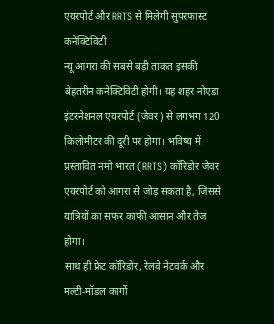एयरपोर्ट और RRTS से मिलेगी सुपरफास्ट कनेक्टिविटी
न्यू आगरा की सबसे बड़ी ताकत इसकी बेहतरीन कनेक्टिविटी होगी। यह शहर नोएडा इंटरनेशनल एयरपोर्ट (जेवर) से लगभग 120 किलोमीटर की दूरी पर होगा। भविष्य में प्रस्तावित नमो भारत (RRTS) कॉरिडोर जेवर एयरपोर्ट को आगरा से जोड़ सकता है, जिससे यात्रियों का सफर काफी आसान और तेज होगा।
साथ ही फ्रेट कॉरिडोर, रेलवे नेटवर्क और मल्टी-मॉडल कार्गो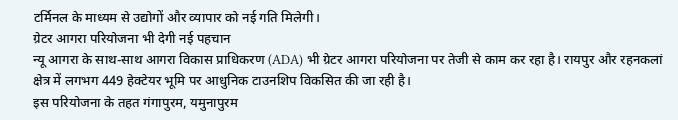टर्मिनल के माध्यम से उद्योगों और व्यापार को नई गति मिलेगी।
ग्रेटर आगरा परियोजना भी देगी नई पहचान
न्यू आगरा के साथ-साथ आगरा विकास प्राधिकरण (ADA) भी ग्रेटर आगरा परियोजना पर तेजी से काम कर रहा है। रायपुर और रहनकलां क्षेत्र में लगभग 449 हेक्टेयर भूमि पर आधुनिक टाउनशिप विकसित की जा रही है।
इस परियोजना के तहत गंगापुरम, यमुनापुरम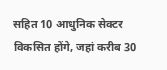सहित 10 आधुनिक सेक्टर विकसित होंगे, जहां करीब 30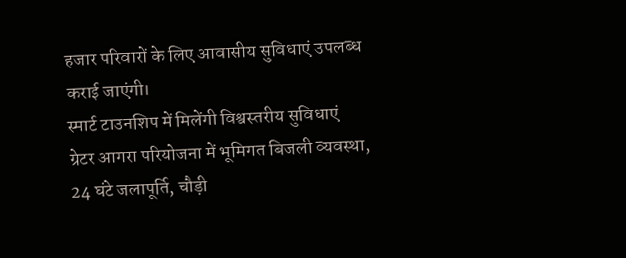हजार परिवारों के लिए आवासीय सुविधाएं उपलब्ध कराई जाएंगी।
स्मार्ट टाउनशिप में मिलेंगी विश्वस्तरीय सुविधाएं
ग्रेटर आगरा परियोजना में भूमिगत बिजली व्यवस्था, 24 घंटे जलापूर्ति, चौड़ी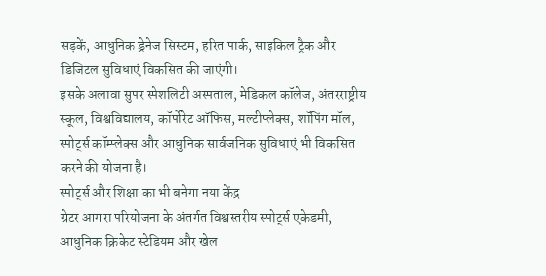सड़कें, आधुनिक ड्रेनेज सिस्टम, हरित पार्क, साइकिल ट्रैक और डिजिटल सुविधाएं विकसित की जाएंगी।
इसके अलावा सुपर स्पेशलिटी अस्पताल, मेडिकल कॉलेज, अंतरराष्ट्रीय स्कूल, विश्वविद्यालय, कॉर्पोरेट ऑफिस, मल्टीप्लेक्स, शॉपिंग मॉल, स्पोर्ट्स कॉम्प्लेक्स और आधुनिक सार्वजनिक सुविधाएं भी विकसित करने की योजना है।
स्पोर्ट्स और शिक्षा का भी बनेगा नया केंद्र
ग्रेटर आगरा परियोजना के अंतर्गत विश्वस्तरीय स्पोर्ट्स एकेडमी, आधुनिक क्रिकेट स्टेडियम और खेल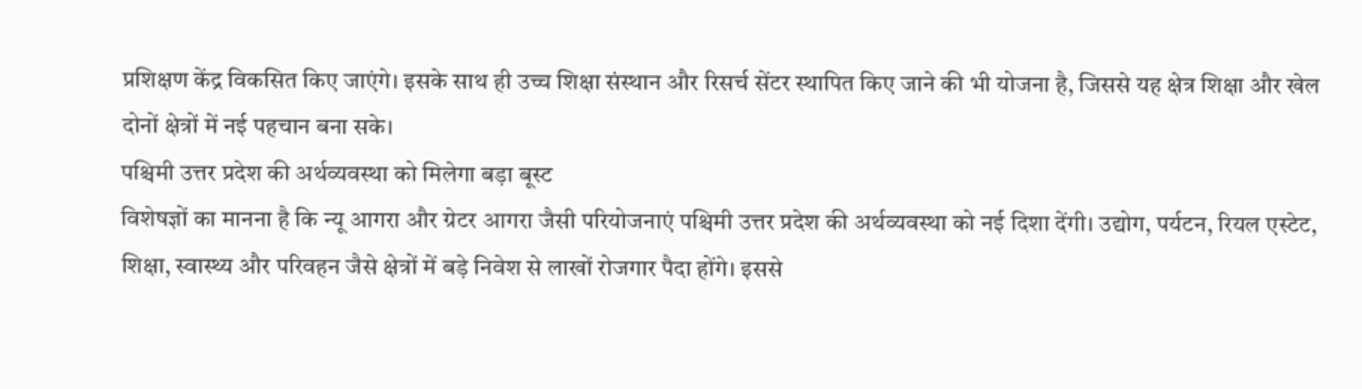प्रशिक्षण केंद्र विकसित किए जाएंगे। इसके साथ ही उच्च शिक्षा संस्थान और रिसर्च सेंटर स्थापित किए जाने की भी योजना है, जिससे यह क्षेत्र शिक्षा और खेल दोनों क्षेत्रों में नई पहचान बना सके।
पश्चिमी उत्तर प्रदेश की अर्थव्यवस्था को मिलेगा बड़ा बूस्ट
विशेषज्ञों का मानना है कि न्यू आगरा और ग्रेटर आगरा जैसी परियोजनाएं पश्चिमी उत्तर प्रदेश की अर्थव्यवस्था को नई दिशा देंगी। उद्योग, पर्यटन, रियल एस्टेट, शिक्षा, स्वास्थ्य और परिवहन जैसे क्षेत्रों में बड़े निवेश से लाखों रोजगार पैदा होंगे। इससे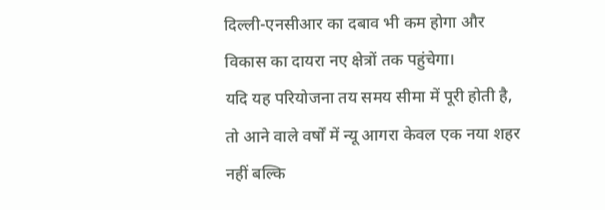दिल्ली-एनसीआर का दबाव भी कम होगा और विकास का दायरा नए क्षेत्रों तक पहुंचेगा।
यदि यह परियोजना तय समय सीमा में पूरी होती है, तो आने वाले वर्षों में न्यू आगरा केवल एक नया शहर नहीं बल्कि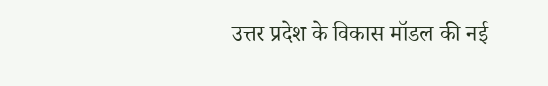उत्तर प्रदेश के विकास मॉडल की नई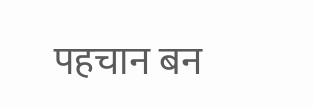पहचान बन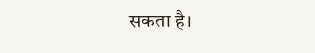सकता है।